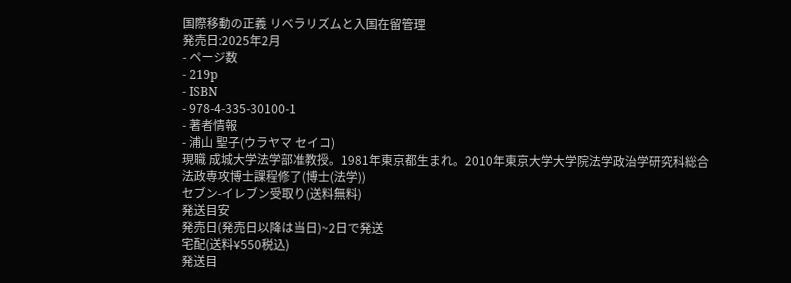国際移動の正義 リベラリズムと入国在留管理
発売日:2025年2月
- ページ数
- 219p
- ISBN
- 978-4-335-30100-1
- 著者情報
- 浦山 聖子(ウラヤマ セイコ)
現職 成城大学法学部准教授。1981年東京都生まれ。2010年東京大学大学院法学政治学研究科総合法政専攻博士課程修了(博士(法学))
セブン-イレブン受取り(送料無料)
発送目安
発売日(発売日以降は当日)~2日で発送
宅配(送料¥550税込)
発送目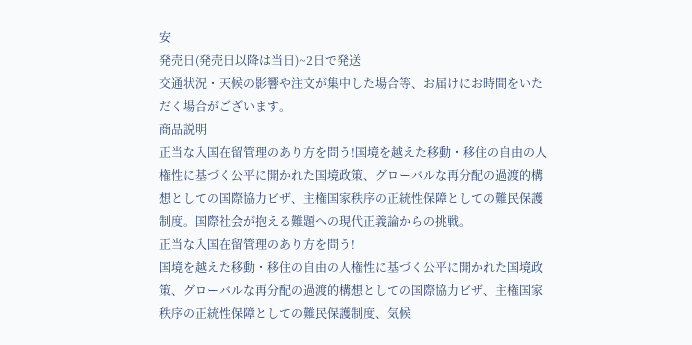安
発売日(発売日以降は当日)~2日で発送
交通状況・天候の影響や注文が集中した場合等、お届けにお時間をいただく場合がございます。
商品説明
正当な入国在留管理のあり方を問う!国境を越えた移動・移住の自由の人権性に基づく公平に開かれた国境政策、グローバルな再分配の過渡的構想としての国際協力ビザ、主権国家秩序の正統性保障としての難民保護制度。国際社会が抱える難題への現代正義論からの挑戦。
正当な入国在留管理のあり方を問う!
国境を越えた移動・移住の自由の人権性に基づく公平に開かれた国境政策、グローバルな再分配の過渡的構想としての国際協力ビザ、主権国家秩序の正統性保障としての難民保護制度、気候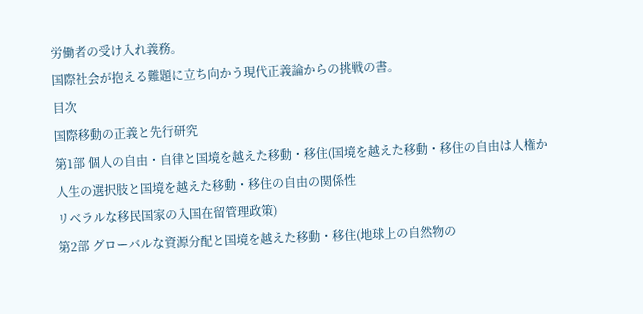労働者の受け入れ義務。
国際社会が抱える難題に立ち向かう現代正義論からの挑戦の書。
目次
国際移動の正義と先行研究
第1部 個人の自由・自律と国境を越えた移動・移住(国境を越えた移動・移住の自由は人権か
人生の選択肢と国境を越えた移動・移住の自由の関係性
リベラルな移民国家の入国在留管理政策)
第2部 グローバルな資源分配と国境を越えた移動・移住(地球上の自然物の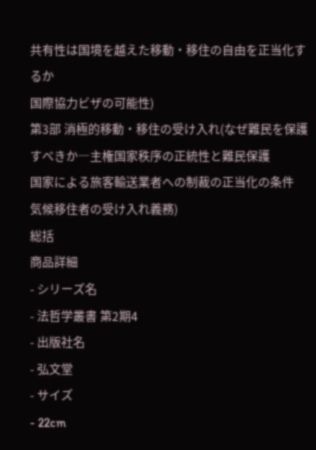共有性は国境を越えた移動・移住の自由を正当化するか
国際協力ビザの可能性)
第3部 消極的移動・移住の受け入れ(なぜ難民を保護すべきか―主権国家秩序の正統性と難民保護
国家による旅客輸送業者への制裁の正当化の条件
気候移住者の受け入れ義務)
総括
商品詳細
- シリーズ名
- 法哲学叢書 第2期4
- 出版社名
- 弘文堂
- サイズ
- 22cm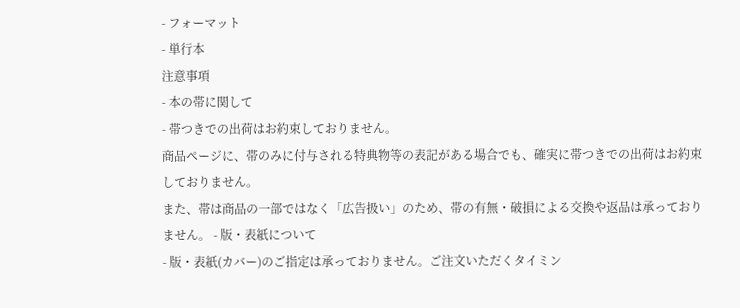- フォーマット
- 単行本
注意事項
- 本の帯に関して
- 帯つきでの出荷はお約束しておりません。
商品ページに、帯のみに付与される特典物等の表記がある場合でも、確実に帯つきでの出荷はお約束しておりません。
また、帯は商品の一部ではなく「広告扱い」のため、帯の有無・破損による交換や返品は承っておりません。 - 版・表紙について
- 版・表紙(カバー)のご指定は承っておりません。ご注文いただくタイミン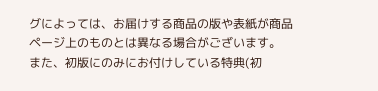グによっては、お届けする商品の版や表紙が商品ページ上のものとは異なる場合がございます。
また、初版にのみにお付けしている特典(初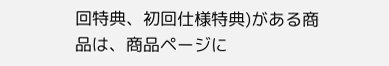回特典、初回仕様特典)がある商品は、商品ページに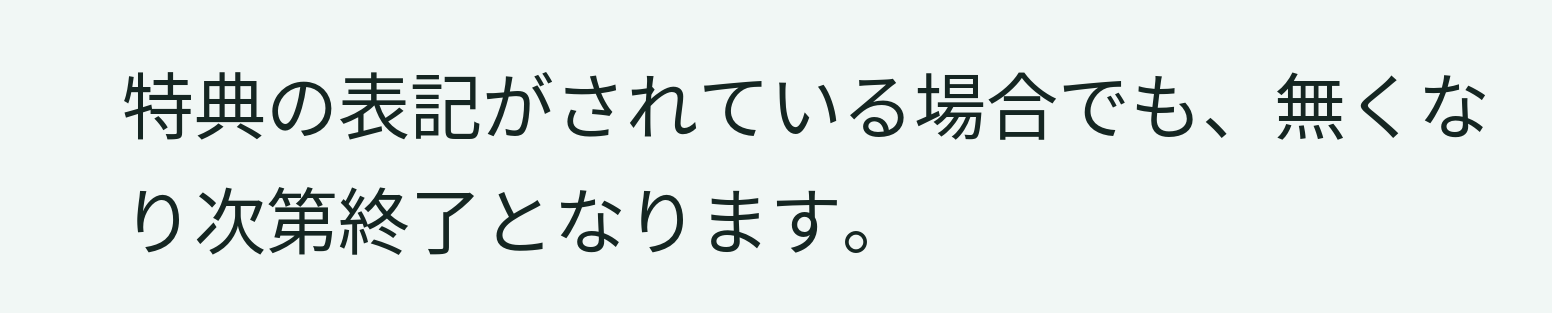特典の表記がされている場合でも、無くなり次第終了となります。